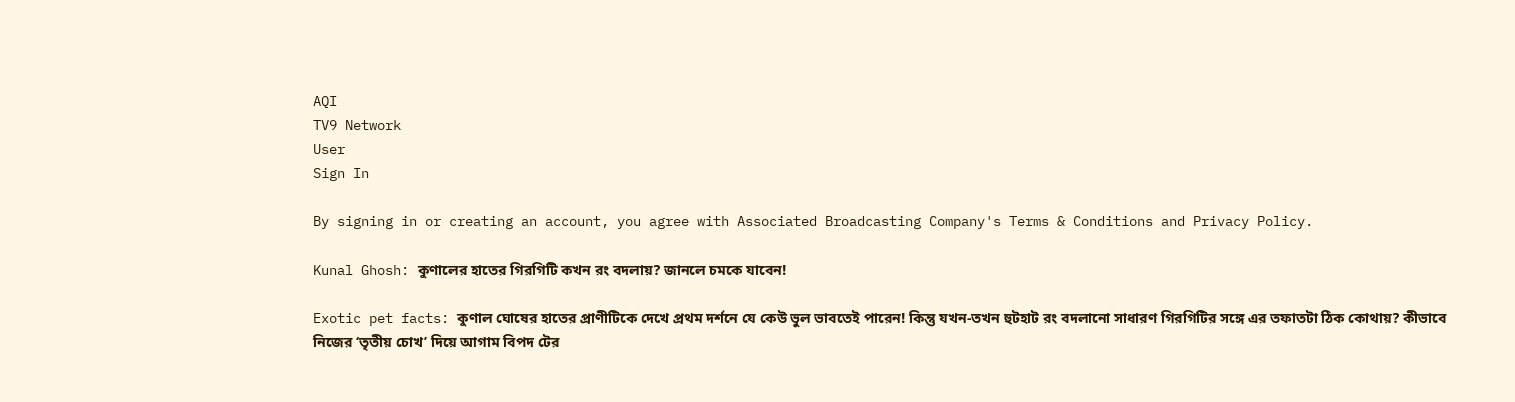AQI
TV9 Network
User
Sign In

By signing in or creating an account, you agree with Associated Broadcasting Company's Terms & Conditions and Privacy Policy.

Kunal Ghosh: কুণালের হাতের গিরগিটি কখন রং বদলায়? জানলে চমকে যাবেন!

Exotic pet facts: কুণাল ঘোষের হাতের প্রাণীটিকে দেখে প্রথম দর্শনে যে কেউ ভুল ভাবতেই পারেন! কিন্তু যখন-তখন হুটহাট রং বদলানো সাধারণ গিরগিটির সঙ্গে এর তফাতটা ঠিক কোথায়? কীভাবে নিজের ‘তৃতীয় চোখ’ দিয়ে আগাম বিপদ টের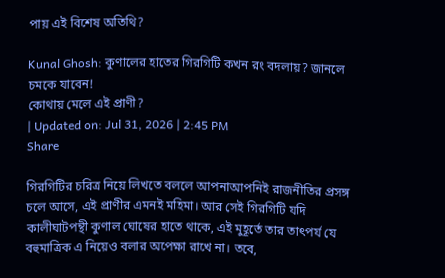পায় এই বিশেষ অতিথি?

Kunal Ghosh: কুণালের হাতের গিরগিটি কখন রং বদলায়? জানলে চমকে যাবেন!
কোথায় মেলে এই প্রাণী?
| Updated on: Jul 31, 2026 | 2:45 PM
Share

গিরগিটির চরিত্র নিয়ে লিখতে বললে আপনাআপনিই রাজনীতির প্রসঙ্গ চলে আসে, এই প্রাণীর এমনই মহিমা। আর সেই গিরগিটি যদি কালীঘাটপন্থী কুণাল ঘোষের হাতে থাকে, এই মুহূর্তে তার তাৎপর্য যে বহুমাত্রিক এ নিয়েও বলার অপেক্ষা রাখে না। তবে,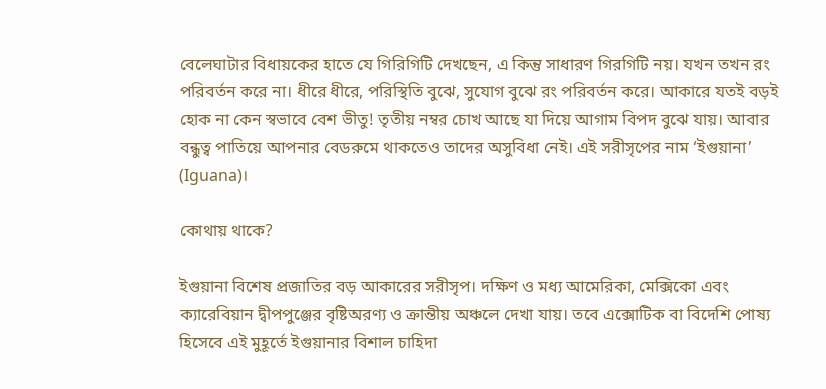বেলেঘাটার বিধায়কের হাতে যে গিরিগিটি দেখছেন, এ কিন্তু সাধারণ গিরগিটি নয়। যখন তখন রং পরিবর্তন করে না। ধীরে ধীরে, পরিস্থিতি বুঝে, সুযোগ বুঝে রং পরিবর্তন করে। আকারে যতই বড়ই হোক না কেন স্বভাবে বেশ ভীতু! তৃতীয় নম্বর চোখ আছে যা দিয়ে আগাম বিপদ বুঝে যায়। আবার বন্ধুত্ব পাতিয়ে আপনার বেডরুমে থাকতেও তাদের অসুবিধা নেই। এই সরীসৃপের নাম ‘ইগুয়ানা’ (Iguana)।

কোথায় থাকে?

ইগুয়ানা বিশেষ প্রজাতির বড় আকারের সরীসৃপ। দক্ষিণ ও মধ্য আমেরিকা, মেক্সিকো এবং ক্যারেবিয়ান দ্বীপপুঞ্জের বৃষ্টিঅরণ্য ও ক্রান্তীয় অঞ্চলে দেখা যায়। তবে এক্সোটিক বা বিদেশি পোষ্য হিসেবে এই মুহূর্তে ইগুয়ানার বিশাল চাহিদা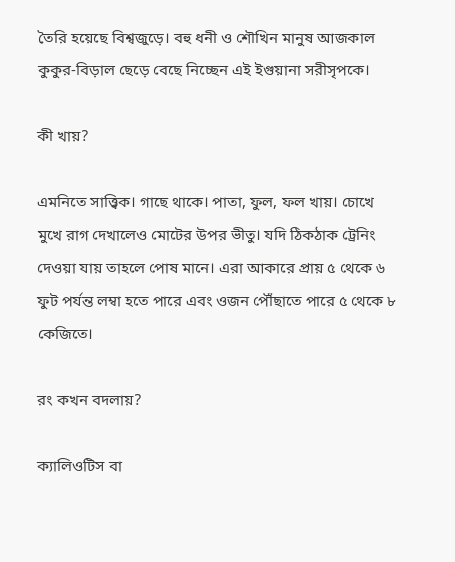তৈরি হয়েছে বিশ্বজুড়ে। বহু ধনী ও শৌখিন মানুষ আজকাল কুকুর-বিড়াল ছেড়ে বেছে নিচ্ছেন এই ইগুয়ানা সরীসৃপকে।

কী খায়?

এমনিতে সাত্ত্বিক। গাছে থাকে। পাতা, ফুল, ফল খায়। চোখে মুখে রাগ দেখালেও মোটের উপর ভীতু। যদি ঠিকঠাক ট্রেনিং দেওয়া যায় তাহলে পোষ মানে। এরা আকারে প্রায় ৫ থেকে ৬ ফুট পর্যন্ত লম্বা হতে পারে এবং ওজন পৌঁছাতে পারে ৫ থেকে ৮ কেজিতে।

রং কখন বদলায়?

ক্যালিওটিস বা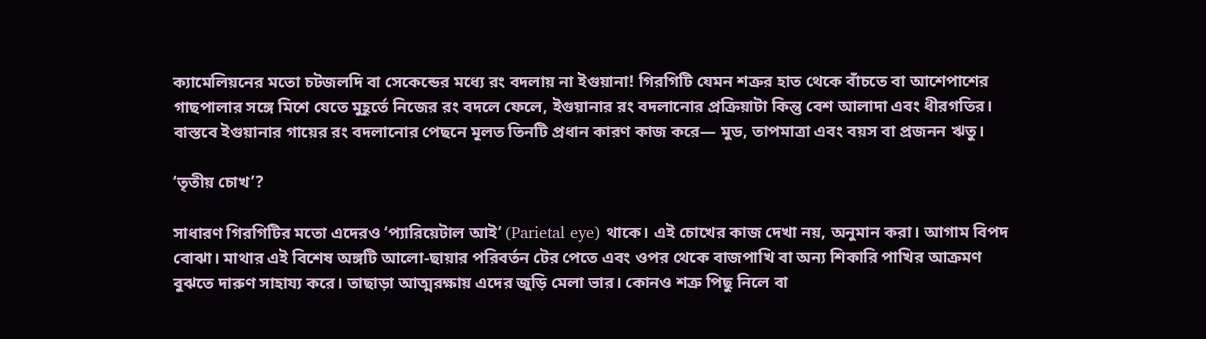ক্যামেলিয়নের মতো চটজলদি বা সেকেন্ডের মধ্যে রং বদলায় না ইগুয়ানা! গিরগিটি যেমন শত্রুর হাত থেকে বাঁচতে বা আশেপাশের গাছপালার সঙ্গে মিশে যেতে মুহূর্তে নিজের রং বদলে ফেলে, ইগুয়ানার রং বদলানোর প্রক্রিয়াটা কিন্তু বেশ আলাদা এবং ধীরগতির। বাস্তবে ইগুয়ানার গায়ের রং বদলানোর পেছনে মূলত তিনটি প্রধান কারণ কাজ করে— মুড, তাপমাত্রা এবং বয়স বা প্রজনন ঋতু।

‘তৃতীয় চোখ’?

সাধারণ গিরগিটির মতো এদেরও ‘প্যারিয়েটাল আই’ (Parietal eye) থাকে। এই চোখের কাজ দেখা নয়, অনুমান করা। আগাম বিপদ বোঝা। মাথার এই বিশেষ অঙ্গটি আলো-ছায়ার পরিবর্তন টের পেতে এবং ওপর থেকে বাজপাখি বা অন্য শিকারি পাখির আক্রমণ বুঝতে দারুণ সাহায্য করে। তাছাড়া আত্মরক্ষায় এদের জুড়ি মেলা ভার। কোনও শত্রু পিছু নিলে বা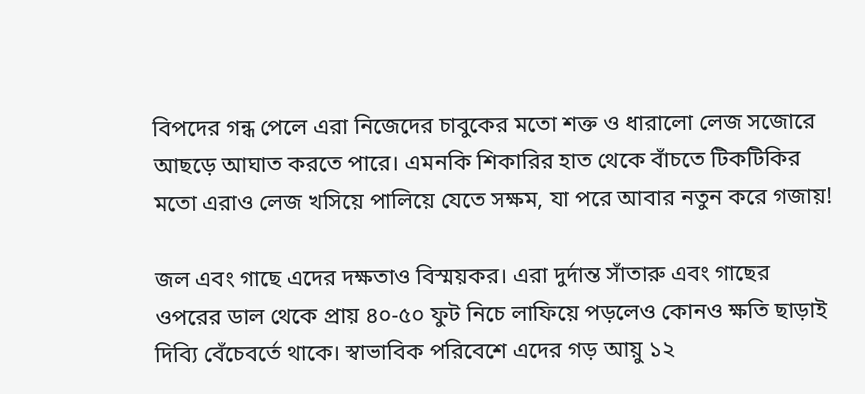বিপদের গন্ধ পেলে এরা নিজেদের চাবুকের মতো শক্ত ও ধারালো লেজ সজোরে আছড়ে আঘাত করতে পারে। এমনকি শিকারির হাত থেকে বাঁচতে টিকটিকির মতো এরাও লেজ খসিয়ে পালিয়ে যেতে সক্ষম, যা পরে আবার নতুন করে গজায়!

জল এবং গাছে এদের দক্ষতাও বিস্ময়কর। এরা দুর্দান্ত সাঁতারু এবং গাছের ওপরের ডাল থেকে প্রায় ৪০-৫০ ফুট নিচে লাফিয়ে পড়লেও কোনও ক্ষতি ছাড়াই দিব্যি বেঁচেবর্তে থাকে। স্বাভাবিক পরিবেশে এদের গড় আয়ু ১২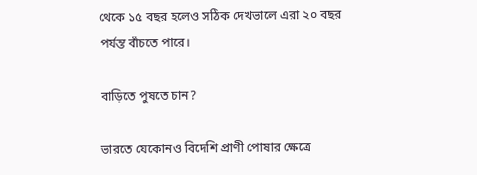থেকে ১৫ বছর হলেও সঠিক দেখভালে এরা ২০ বছর পর্যন্ত বাঁচতে পারে।

বাড়িতে পুষতে চান?

ভারতে যেকোনও বিদেশি প্রাণী পোষার ক্ষেত্রে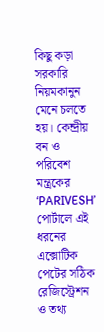কিছু কড়া সরকারি নিয়মকানুন মেনে চলতে হয়। কেন্দ্রীয় বন ও পরিবেশ মন্ত্রকের ‘PARIVESH’ পোর্টালে এই ধরনের এক্সোটিক পেটের সঠিক রেজিস্ট্রেশন ও তথ্য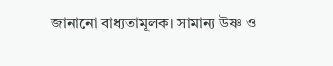জানানো বাধ্যতামূলক। সামান্য উষ্ণ ও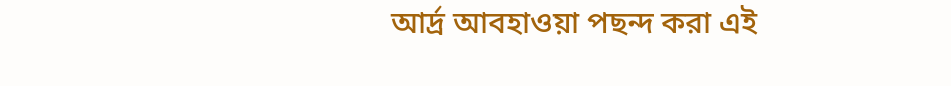আর্দ্র আবহাওয়া পছন্দ করা এই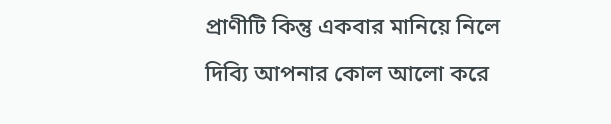প্রাণীটি কিন্তু একবার মানিয়ে নিলে দিব্যি আপনার কোল আলো করে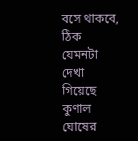বসে থাকবে, ঠিক যেমনটা দেখা গিয়েছে কুণাল ঘোষের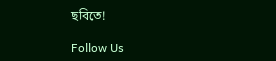ছবিতে!

Follow Us